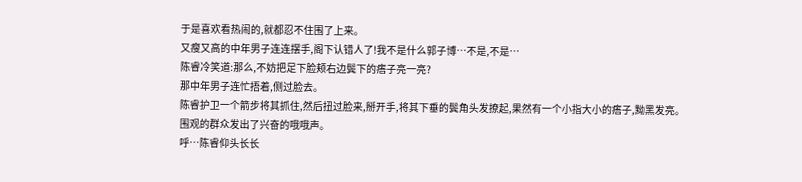于是喜欢看热闹的,就都忍不住围了上来。
又瘦又高的中年男子连连摆手,阁下认错人了!我不是什么郭子博…不是,不是…
陈睿冷笑道:那么,不妨把足下脸颊右边鬓下的痦子亮一亮?
那中年男子连忙捂着,侧过脸去。
陈睿护卫一个箭步将其抓住,然后扭过脸来,掰开手,将其下垂的鬓角头发撩起,果然有一个小指大小的痦子,黝黑发亮。
围观的群众发出了兴奋的哦哦声。
呼…陈睿仰头长长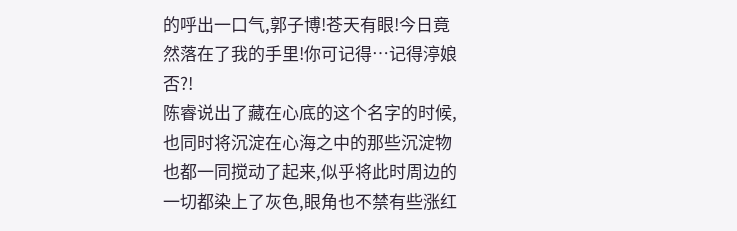的呼出一口气,郭子博!苍天有眼!今日竟然落在了我的手里!你可记得…记得渟娘否?!
陈睿说出了藏在心底的这个名字的时候,也同时将沉淀在心海之中的那些沉淀物也都一同搅动了起来,似乎将此时周边的一切都染上了灰色,眼角也不禁有些涨红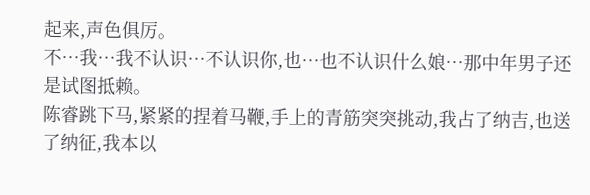起来,声色俱厉。
不…我…我不认识…不认识你,也…也不认识什么娘…那中年男子还是试图抵赖。
陈睿跳下马,紧紧的捏着马鞭,手上的青筋突突挑动,我占了纳吉,也送了纳征,我本以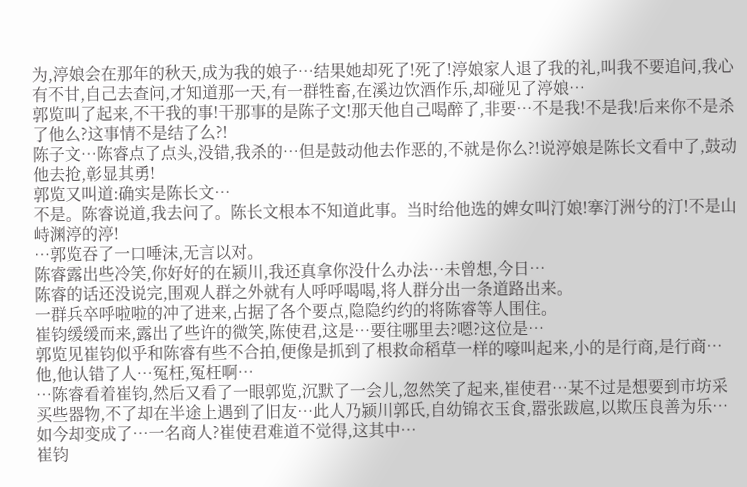为,渟娘会在那年的秋天,成为我的娘子…结果她却死了!死了!渟娘家人退了我的礼,叫我不要追问,我心有不甘,自己去查问,才知道那一天,有一群牲畜,在溪边饮酒作乐,却碰见了渟娘…
郭览叫了起来,不干我的事!干那事的是陈子文!那天他自己喝醉了,非要…不是我!不是我!后来你不是杀了他么?这事情不是结了么?!
陈子文…陈睿点了点头,没错,我杀的…但是鼓动他去作恶的,不就是你么?!说渟娘是陈长文看中了,鼓动他去抢,彰显其勇!
郭览又叫道:确实是陈长文…
不是。陈睿说道,我去问了。陈长文根本不知道此事。当时给他选的婢女叫汀娘!搴汀洲兮的汀!不是山峙渊渟的渟!
…郭览吞了一口唾沫,无言以对。
陈睿露出些冷笑,你好好的在颍川,我还真拿你没什么办法…未曾想,今日…
陈睿的话还没说完,围观人群之外就有人呼呼喝喝,将人群分出一条道路出来。
一群兵卒呼啦啦的冲了进来,占据了各个要点,隐隐约约的将陈睿等人围住。
崔钧缓缓而来,露出了些许的微笑,陈使君,这是…要往哪里去?嗯?这位是…
郭览见崔钧似乎和陈睿有些不合拍,便像是抓到了根救命稻草一样的嚎叫起来,小的是行商,是行商…他,他认错了人…冤枉,冤枉啊…
…陈睿看着崔钧,然后又看了一眼郭览,沉默了一会儿,忽然笑了起来,崔使君…某不过是想要到市坊采买些器物,不了却在半途上遇到了旧友…此人乃颍川郭氏,自幼锦衣玉食,嚣张跋扈,以欺压良善为乐…如今却变成了…一名商人?崔使君难道不觉得,这其中…
崔钧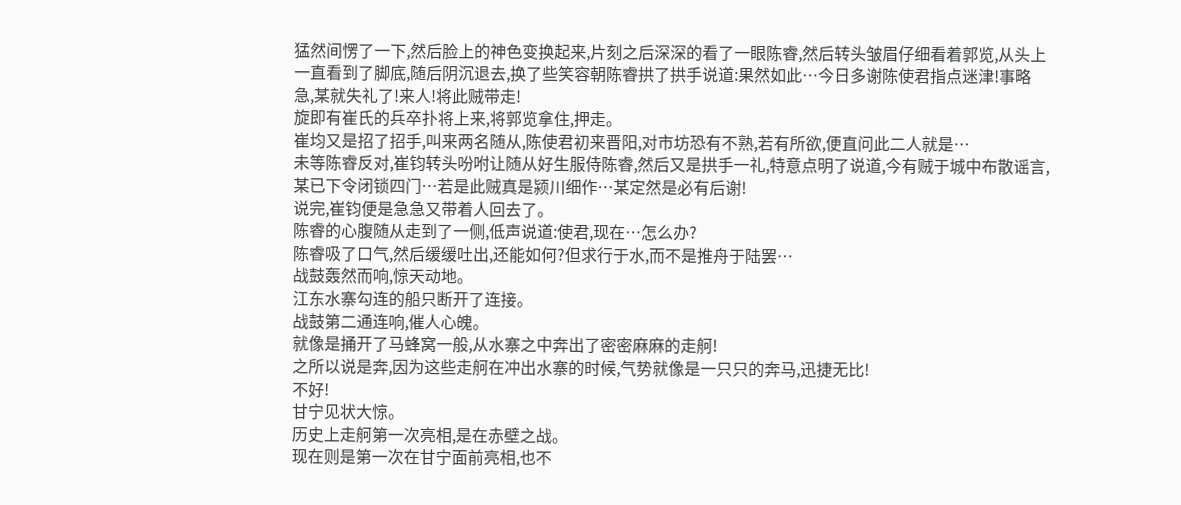猛然间愣了一下,然后脸上的神色变换起来,片刻之后深深的看了一眼陈睿,然后转头皱眉仔细看着郭览,从头上一直看到了脚底,随后阴沉退去,换了些笑容朝陈睿拱了拱手说道:果然如此…今日多谢陈使君指点迷津!事略急,某就失礼了!来人!将此贼带走!
旋即有崔氏的兵卒扑将上来,将郭览拿住,押走。
崔均又是招了招手,叫来两名随从,陈使君初来晋阳,对市坊恐有不熟,若有所欲,便直问此二人就是…
未等陈睿反对,崔钧转头吩咐让随从好生服侍陈睿,然后又是拱手一礼,特意点明了说道,今有贼于城中布散谣言,某已下令闭锁四门…若是此贼真是颍川细作…某定然是必有后谢!
说完,崔钧便是急急又带着人回去了。
陈睿的心腹随从走到了一侧,低声说道:使君,现在…怎么办?
陈睿吸了口气,然后缓缓吐出,还能如何?但求行于水,而不是推舟于陆罢…
战鼓轰然而响,惊天动地。
江东水寨勾连的船只断开了连接。
战鼓第二通连响,催人心魄。
就像是捅开了马蜂窝一般,从水寨之中奔出了密密麻麻的走舸!
之所以说是奔,因为这些走舸在冲出水寨的时候,气势就像是一只只的奔马,迅捷无比!
不好!
甘宁见状大惊。
历史上走舸第一次亮相,是在赤壁之战。
现在则是第一次在甘宁面前亮相,也不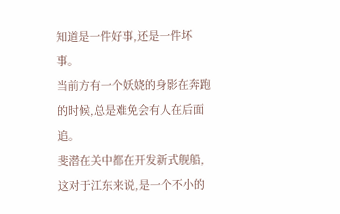知道是一件好事,还是一件坏事。
当前方有一个妖娆的身影在奔跑的时候,总是难免会有人在后面追。
斐潜在关中都在开发新式舰船,这对于江东来说,是一个不小的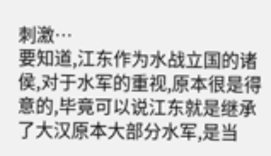刺激…
要知道,江东作为水战立国的诸侯,对于水军的重视,原本很是得意的,毕竟可以说江东就是继承了大汉原本大部分水军,是当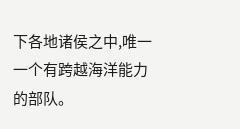下各地诸侯之中,唯一一个有跨越海洋能力的部队。